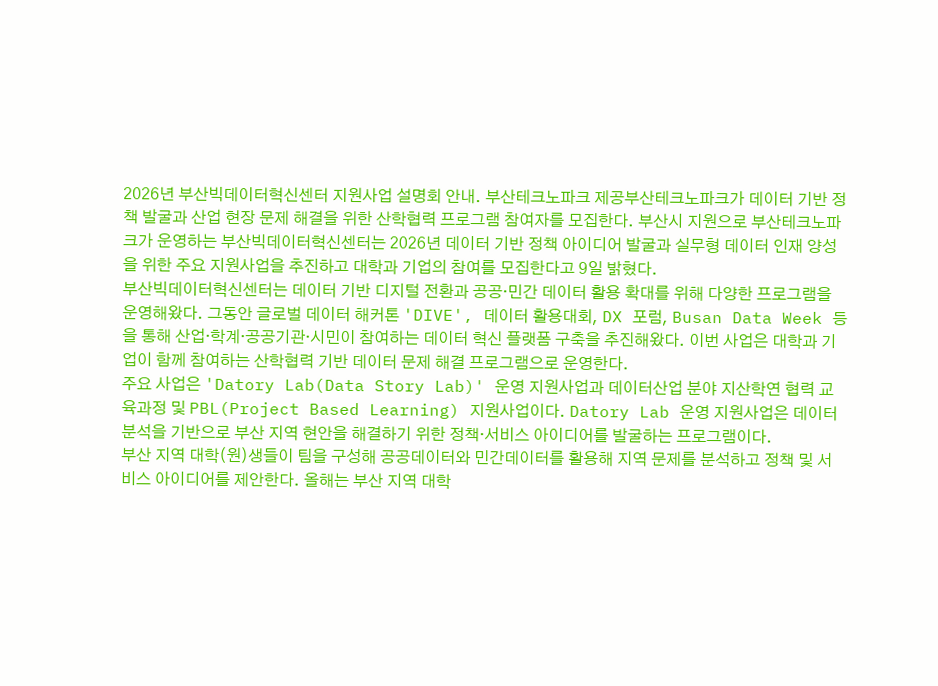2026년 부산빅데이터혁신센터 지원사업 설명회 안내. 부산테크노파크 제공부산테크노파크가 데이터 기반 정책 발굴과 산업 현장 문제 해결을 위한 산학협력 프로그램 참여자를 모집한다. 부산시 지원으로 부산테크노파크가 운영하는 부산빅데이터혁신센터는 2026년 데이터 기반 정책 아이디어 발굴과 실무형 데이터 인재 양성을 위한 주요 지원사업을 추진하고 대학과 기업의 참여를 모집한다고 9일 밝혔다.
부산빅데이터혁신센터는 데이터 기반 디지털 전환과 공공·민간 데이터 활용 확대를 위해 다양한 프로그램을 운영해왔다. 그동안 글로벌 데이터 해커톤 'DIVE', 데이터 활용대회, DX 포럼, Busan Data Week 등을 통해 산업·학계·공공기관·시민이 참여하는 데이터 혁신 플랫폼 구축을 추진해왔다. 이번 사업은 대학과 기업이 함께 참여하는 산학협력 기반 데이터 문제 해결 프로그램으로 운영한다.
주요 사업은 'Datory Lab(Data Story Lab)' 운영 지원사업과 데이터산업 분야 지산학연 협력 교육과정 및 PBL(Project Based Learning) 지원사업이다. Datory Lab 운영 지원사업은 데이터 분석을 기반으로 부산 지역 현안을 해결하기 위한 정책·서비스 아이디어를 발굴하는 프로그램이다.
부산 지역 대학(원)생들이 팀을 구성해 공공데이터와 민간데이터를 활용해 지역 문제를 분석하고 정책 및 서비스 아이디어를 제안한다. 올해는 부산 지역 대학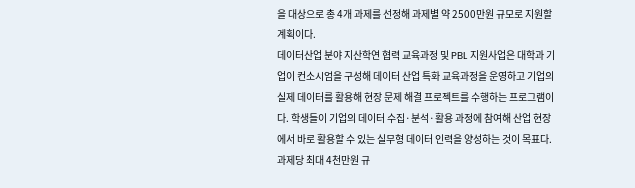을 대상으로 총 4개 과제를 선정해 과제별 약 2500만원 규모로 지원할 계획이다.
데이터산업 분야 지산학연 협력 교육과정 및 PBL 지원사업은 대학과 기업이 컨소시엄을 구성해 데이터 산업 특화 교육과정을 운영하고 기업의 실제 데이터를 활용해 현장 문제 해결 프로젝트를 수행하는 프로그램이다. 학생들이 기업의 데이터 수집·분석·활용 과정에 참여해 산업 현장에서 바로 활용할 수 있는 실무형 데이터 인력을 양성하는 것이 목표다. 과제당 최대 4천만원 규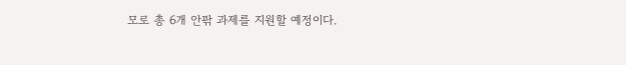모로 총 6개 안팎 과제를 지원할 예정이다.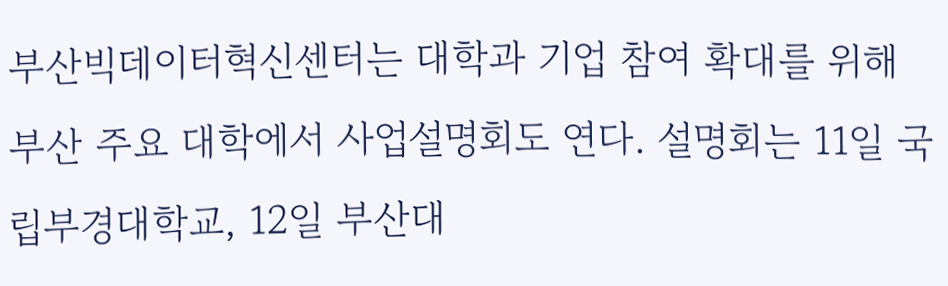부산빅데이터혁신센터는 대학과 기업 참여 확대를 위해 부산 주요 대학에서 사업설명회도 연다. 설명회는 11일 국립부경대학교, 12일 부산대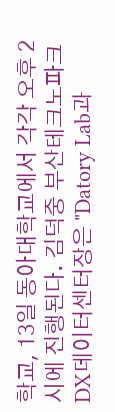학교, 13일 동아대학교에서 각각 오후 2시에 진행된다. 김덕중 부산테크노파크 DX데이터센터장은 "Datory Lab과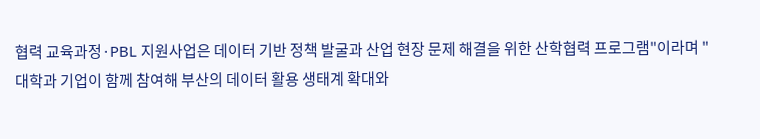협력 교육과정·PBL 지원사업은 데이터 기반 정책 발굴과 산업 현장 문제 해결을 위한 산학협력 프로그램"이라며 "대학과 기업이 함께 참여해 부산의 데이터 활용 생태계 확대와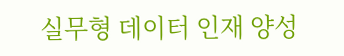실무형 데이터 인재 양성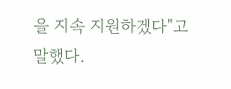을 지속 지원하겠다"고 말했다.